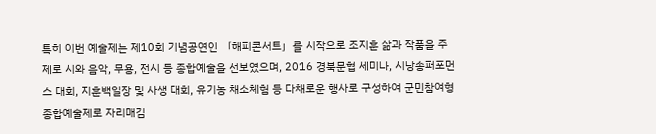특히 이번 예술제는 제10회 기념공연인 「해피콘서트」를 시작으로 조지훈 삶과 작품을 주제로 시와 음악, 무용, 전시 등 종합예술을 선보였으며, 2016 경북문협 세미나, 시낭송퍼포먼스 대회, 지훈백일장 및 사생 대회, 유기농 채소체험 등 다채로운 행사로 구성하여 군민참여형 종합예술제로 자리매김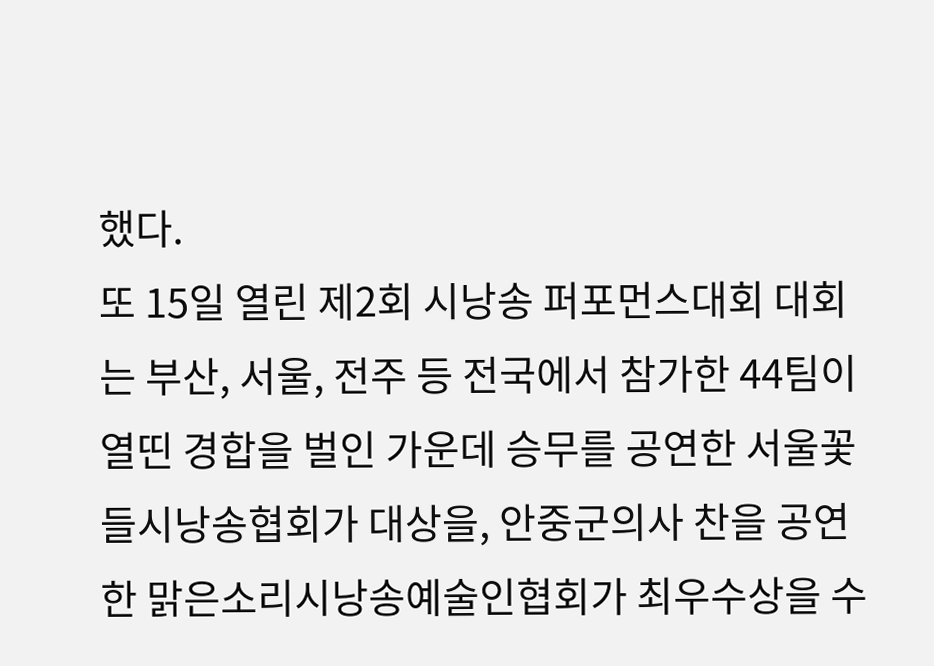했다.
또 15일 열린 제2회 시낭송 퍼포먼스대회 대회는 부산, 서울, 전주 등 전국에서 참가한 44팀이 열띤 경합을 벌인 가운데 승무를 공연한 서울꽃들시낭송협회가 대상을, 안중군의사 찬을 공연한 맑은소리시낭송예술인협회가 최우수상을 수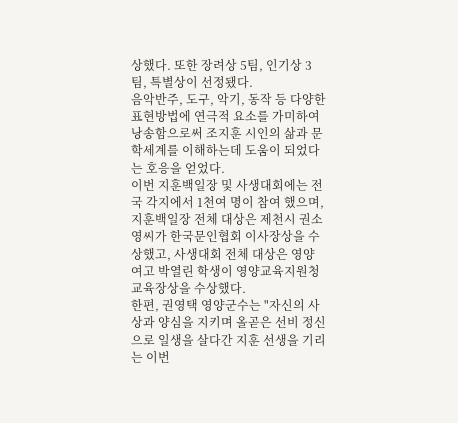상했다. 또한 장려상 5팀, 인기상 3팀, 특별상이 선정됐다.
음악반주, 도구, 악기, 동작 등 다양한 표현방법에 연극적 요소를 가미하여 낭송함으로써 조지훈 시인의 삶과 문학세계를 이해하는데 도움이 되었다는 호응을 얻었다.
이번 지훈백일장 및 사생대회에는 전국 각지에서 1천여 명이 참여 했으며, 지훈백일장 전체 대상은 제천시 권소영씨가 한국문인협회 이사장상을 수상했고, 사생대회 전체 대상은 영양여고 박열린 학생이 영양교육지원청 교육장상을 수상했다.
한편, 권영택 영양군수는 "자신의 사상과 양심을 지키며 올곧은 선비 정신으로 일생을 살다간 지훈 선생을 기리는 이번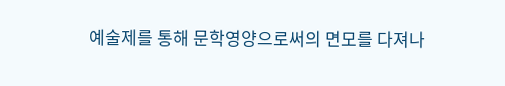예술제를 통해 문학영양으로써의 면모를 다져나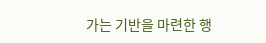가는 기반을 마련한 행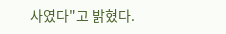사였다"고 밝혔다.